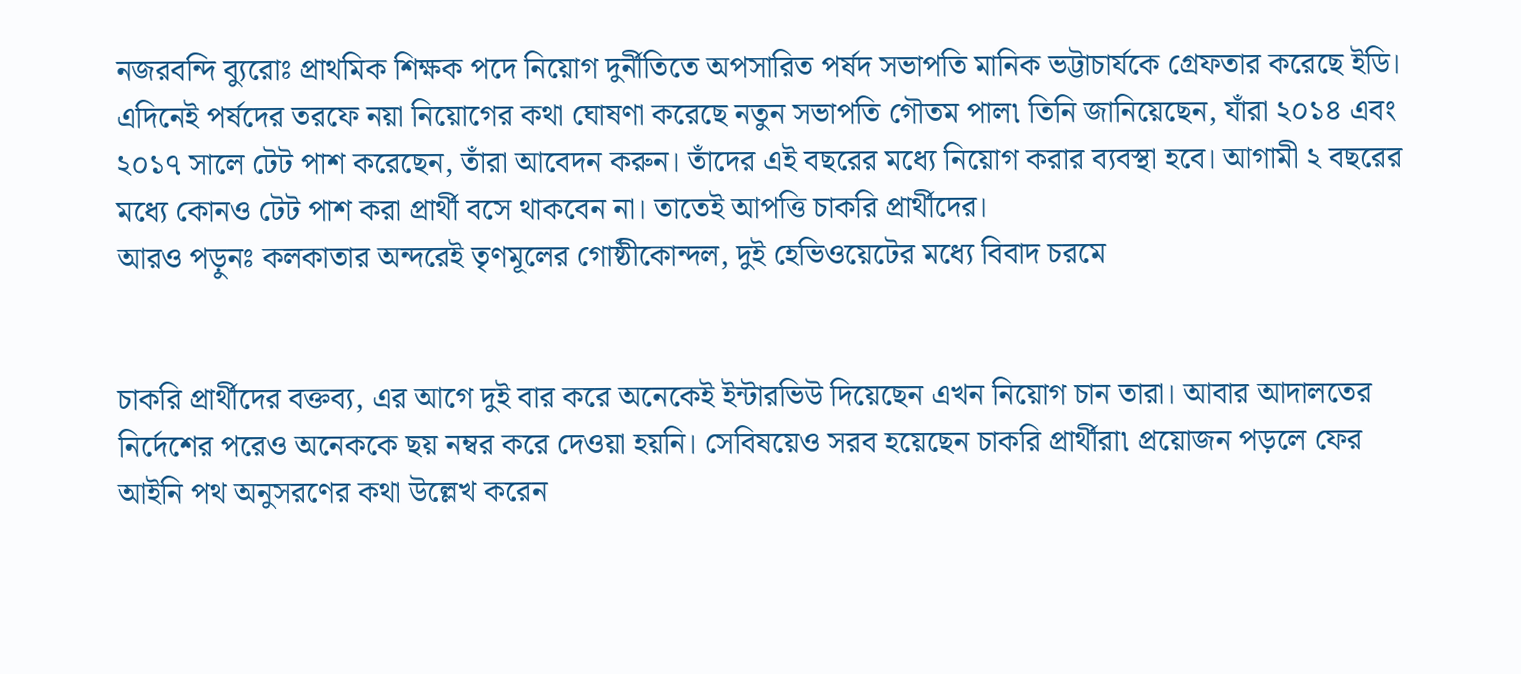নজরবন্দি ব্যুরোঃ প্রাথমিক শিক্ষক পদে নিয়োগ দুর্নীতিতে অপসারিত পর্ষদ সভাপতি মানিক ভট্টাচার্যকে গ্রেফতার করেছে ইডি। এদিনেই পর্ষদের তরফে নয়া নিয়োগের কথা ঘোষণা করেছে নতুন সভাপতি গৌতম পাল৷ তিনি জানিয়েছেন, যাঁরা ২০১৪ এবং ২০১৭ সালে টেট পাশ করেছেন, তাঁরা আবেদন করুন। তাঁদের এই বছরের মধ্যে নিয়োগ করার ব্যবস্থা হবে। আগামী ২ বছরের মধ্যে কোনও টেট পাশ করা প্রার্থী বসে থাকবেন না। তাতেই আপত্তি চাকরি প্রার্থীদের।
আরও পড়ুনঃ কলকাতার অন্দরেই তৃণমূলের গোষ্ঠীকোন্দল, দুই হেভিওয়েটের মধ্যে বিবাদ চরমে


চাকরি প্রার্থীদের বক্তব্য, এর আগে দুই বার করে অনেকেই ইন্টারভিউ দিয়েছেন এখন নিয়োগ চান তারা। আবার আদালতের নির্দেশের পরেও অনেককে ছয় নম্বর করে দেওয়া হয়নি। সেবিষয়েও সরব হয়েছেন চাকরি প্রার্থীরা৷ প্রয়োজন পড়লে ফের আইনি পথ অনুসরণের কথা উল্লেখ করেন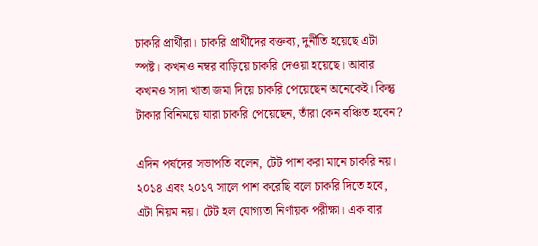চাকরি প্রার্থীরা। চাকরি প্রার্থীদের বক্তব্য, দুর্নীতি হয়েছে এটা স্পষ্ট। কখনও নম্বর বাড়িয়ে চাকরি দেওয়া হয়েছে। আবার কখনও সাদা খাতা জমা দিয়ে চাকরি পেয়েছেন অনেকেই। কিন্তু টাকার বিনিময়ে যারা চাকরি পেয়েছেন, তাঁরা কেন বঞ্চিত হবেন?

এদিন পর্ষদের সভাপতি বলেন, টেট পাশ করা মানে চাকরি নয়। ২০১৪ এবং ২০১৭ সালে পাশ করেছি বলে চাকরি দিতে হবে, এটা নিয়ম নয়। টেট হল যোগ্যতা নির্ণায়ক পরীক্ষা। এক বার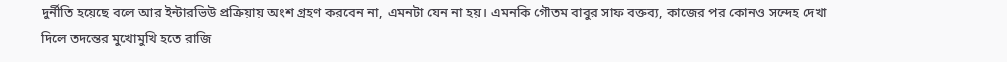দুর্নীতি হয়েছে বলে আর ইন্টারভিউ প্রক্রিয়ায় অংশ গ্রহণ করবেন না, এমনটা যেন না হয়। এমনকি গৌতম বাবুর সাফ বক্তব্য, কাজের পর কোনও সন্দেহ দেখা দিলে তদন্তের মুখোমুখি হতে রাজি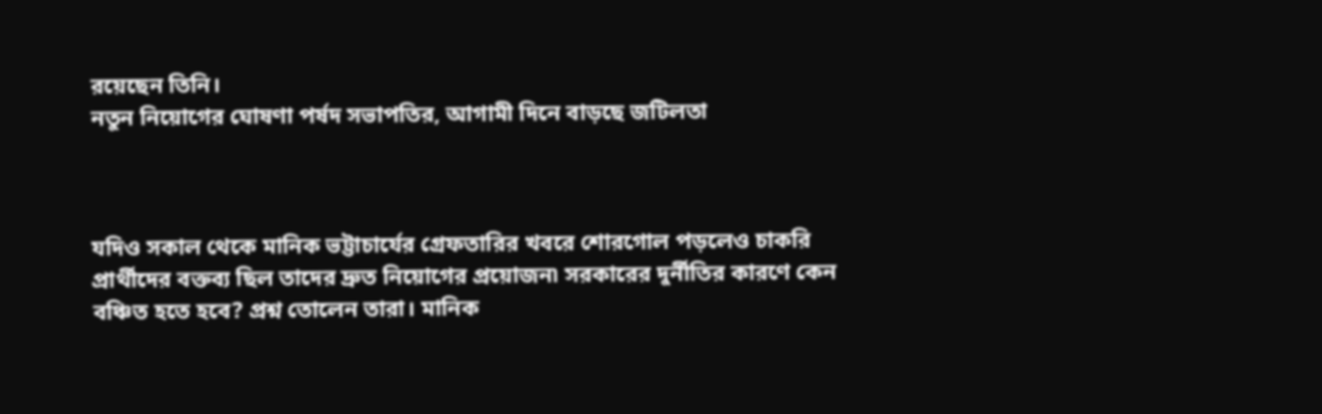রয়েছেন তিনি।
নতুন নিয়োগের ঘোষণা পর্ষদ সভাপতির, আগামী দিনে বাড়ছে জটিলতা



যদিও সকাল থেকে মানিক ভট্টাচার্যের গ্রেফতারির খবরে শোরগোল পড়লেও চাকরি প্রার্থীদের বক্তব্য ছিল তাদের দ্রুত নিয়োগের প্রয়োজন৷ সরকারের দুর্নীতির কারণে কেন বঞ্চিত হতে হবে? প্রশ্ন তোলেন তারা। মানিক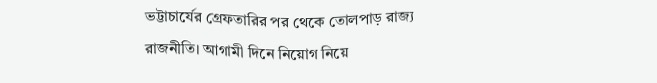ভট্টাচার্যের গ্রেফতারির পর থেকে তোলপাড় রাজ্য রাজনীতি। আগামী দিনে নিয়োগ নিয়ে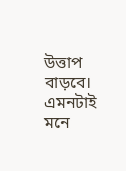উত্তাপ বাড়বে। এমনটাই মনে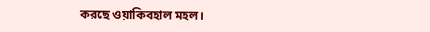করছে ওয়াকিবহাল মহল।